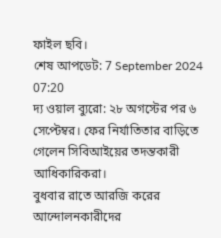ফাইল ছবি।
শেষ আপডেট: 7 September 2024 07:20
দ্য ওয়াল ব্যুরো: ২৮ অগস্টের পর ৬ সেপ্টেম্বর। ফের নির্যাতিতার বাড়িতে গেলেন সিবিআইয়ের তদন্তকারী আধিকারিকরা।
বুধবার রাতে আরজি করের আন্দোলনকারীদের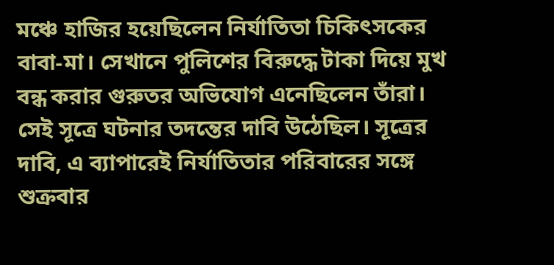মঞ্চে হাজির হয়েছিলেন নির্যাতিতা চিকিৎসকের বাবা-মা। সেখানে পুলিশের বিরুদ্ধে টাকা দিয়ে মুখ বন্ধ করার গুরুতর অভিযোগ এনেছিলেন তাঁরা। সেই সূত্রে ঘটনার তদন্তের দাবি উঠেছিল। সূত্রের দাবি, এ ব্যাপারেই নির্যাতিতার পরিবারের সঙ্গে শুক্রবার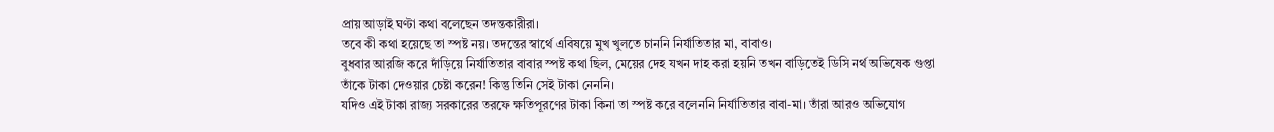প্রায় আড়াই ঘণ্টা কথা বলেছেন তদন্তকারীরা।
তবে কী কথা হয়েছে তা স্পষ্ট নয়। তদন্তের স্বার্থে এবিষয়ে মুখ খুলতে চাননি নির্যাতিতার মা, বাবাও।
বুধবার আরজি করে দাঁড়িয়ে নির্যাতিতার বাবার স্পষ্ট কথা ছিল, মেয়ের দেহ যখন দাহ করা হয়নি তখন বাড়িতেই ডিসি নর্থ অভিষেক গুপ্তা তাঁকে টাকা দেওয়ার চেষ্টা করেন! কিন্তু তিনি সেই টাকা নেননি।
যদিও এই টাকা রাজ্য সরকারের তরফে ক্ষতিপূরণের টাকা কিনা তা স্পষ্ট করে বলেননি নির্যাতিতার বাবা-মা। তাঁরা আরও অভিযোগ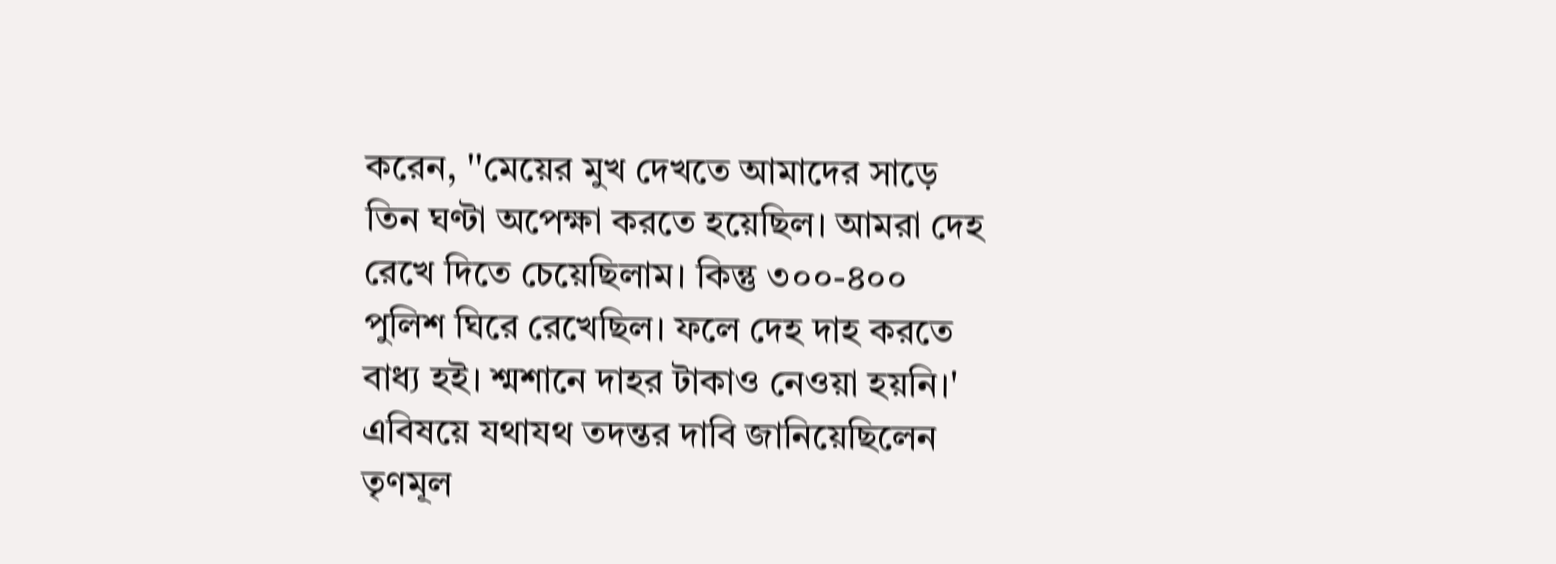করেন, ''মেয়ের মুখ দেখতে আমাদের সাড়ে তিন ঘণ্টা অপেক্ষা করতে হয়েছিল। আমরা দেহ রেখে দিতে চেয়েছিলাম। কিন্তু ৩০০-৪০০ পুলিশ ঘিরে রেখেছিল। ফলে দেহ দাহ করতে বাধ্য হই। শ্মশানে দাহর টাকাও নেওয়া হয়নি।'
এবিষয়ে যথাযথ তদন্তর দাবি জানিয়েছিলেন তৃণমূল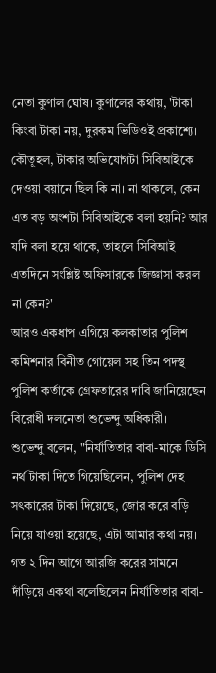নেতা কুণাল ঘোষ। কুণালের কথায়, 'টাকা কিংবা টাকা নয়, দুরকম ভিডিওই প্রকাশ্যে। কৌতূহল, টাকার অভিযোগটা সিবিআইকে দেওয়া বয়ানে ছিল কি না। না থাকলে, কেন এত বড় অংশটা সিবিআইকে বলা হয়নি? আর যদি বলা হয়ে থাকে, তাহলে সিবিআই এতদিনে সংশ্লিষ্ট অফিসারকে জিজ্ঞাসা করল না কেন?'
আরও একধাপ এগিয়ে কলকাতার পুলিশ কমিশনার বিনীত গোয়েল সহ তিন পদস্থ পুলিশ কর্তাকে গ্রেফতারের দাবি জানিয়েছেন বিরোধী দলনেতা শুভেন্দু অধিকারী।
শুভেন্দু বলেন, "নির্যাতিতার বাবা-মাকে ডিসি নর্থ টাকা দিতে গিয়েছিলেন, পুলিশ দেহ সৎকারের টাকা দিয়েছে, জোর করে বড়ি নিয়ে যাওয়া হয়েছে, এটা আমার কথা নয়। গত ২ দিন আগে আরজি করের সামনে দাঁড়িয়ে একথা বলেছিলেন নির্যাতিতার বাবা-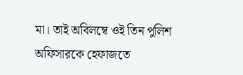মা। তাই অবিলম্বে ওই তিন পুলিশ অফিসারকে হেফাজতে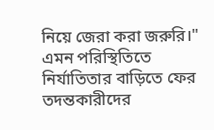নিয়ে জেরা করা জরুরি।"
এমন পরিস্থিতিতে নির্যাতিতার বাড়িতে ফের তদন্তকারীদের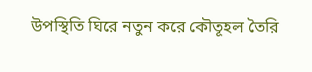উপস্থিতি ঘিরে নতুন করে কৌতূহল তৈরি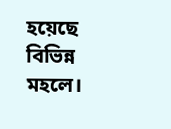হয়েছে বিভিন্ন মহলে।